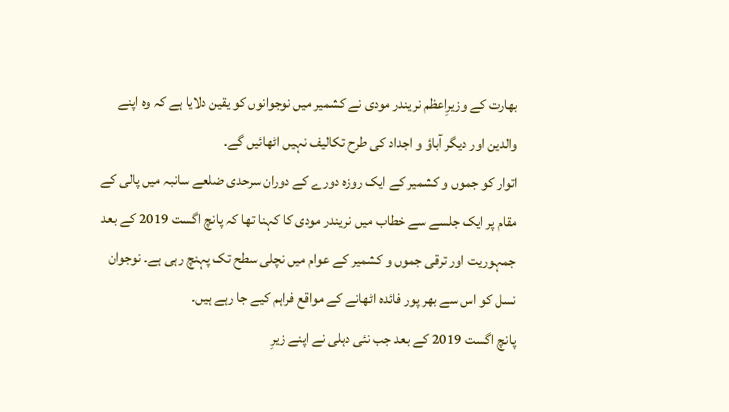بھارت کے وزیرِاعظم نریندر مودی نے کشمیر میں نوجوانوں کو یقین دلایا ہے کہ وہ اپنے والدین اور دیگر آباؤ و اجداد کی طرح تکالیف نہیں اٹھائیں گے۔
اتوار کو جموں و کشمیر کے ایک روزہ دورے کے دوران سرحدی ضلعے سانبہ میں پالی کے مقام پر ایک جلسے سے خطاب میں نریندر مودی کا کہنا تھا کہ پانچ اگست 2019 کے بعد جمہوریت اور ترقی جموں و کشمیر کے عوام میں نچلی سطح تک پہنچ رہی ہے۔ نوجوان نسل کو اس سے بھر پور فائدہ اٹھانے کے مواقع فراہم کیے جا رہے ہیں۔
پانچ اگست 2019 کے بعد جب نئی دہلی نے اپنے زیرِ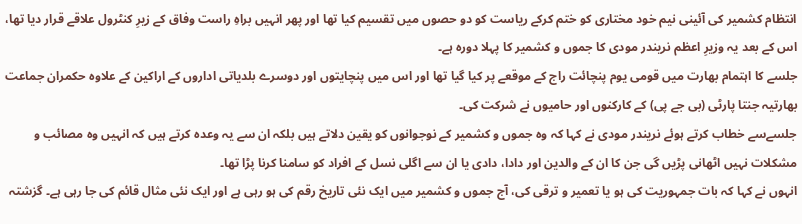انتظام کشمیر کی آئینی نیم خود مختاری کو ختم کرکے ریاست کو دو حصوں میں تقسیم کیا تھا اور پھر انہیں براہِ راست وفاق کے زیرِ کنٹرول علاقے قرار دیا تھا، اس کے بعد یہ وزیرِ اعظم نریندر مودی کا جموں و کشمیر کا پہلا دورہ ہے۔
جلسے کا اہتمام بھارت میں قومی یوم پنچائت راج کے موقعے پر کیا گیا تھا اور اس میں پنچایتوں اور دوسرے بلدیاتی اداروں کے اراکین کے علاوہ حکمران جماعت بھارتیہ جنتا پارٹی (بی جے پی) کے کارکنوں اور حامیوں نے شرکت کی۔
جلسےسے خطاب کرتے ہوئے نریندر مودی نے کہا کہ وہ جموں و کشمیر کے نوجوانوں کو یقین دلاتے ہیں بلکہ ان سے یہ وعدہ کرتے ہیں کہ انہیں وہ مصائب و مشکلات نہیں اٹھانی پڑیں گی جن کا ان کے والدین اور دادا، دادی یا ان سے اگلی نسل کے افراد کو سامنا کرنا پڑا تھا۔
انہوں نے کہا کہ بات جمہوریت کی ہو یا تعمیر و ترقی کی، آج جموں و کشمیر میں ایک نئی تاریخ رقم کی ہو رہی ہے اور ایک نئی مثال قائم کی جا رہی ہے۔ گزشتہ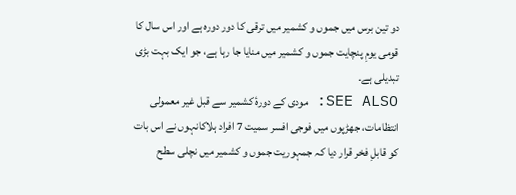دو تین برس میں جموں و کشمیر میں ترقی کا دور دورہ ہے اور اس سال کا قومی یومِ پنچایت جموں و کشمیر میں منایا جا رہا ہے، جو ایک بہت بڑی تبدیلی ہے۔
SEE ALSO: مودی کے دورۂ کشمیر سے قبل غیر معمولی انتظامات، جھڑپوں میں فوجی افسر سمیت 7 افراد ہلاکانہوں نے اس بات کو قابلِ فخر قرار دیا کہ جمہوریت جموں و کشمیر میں نچلی سطح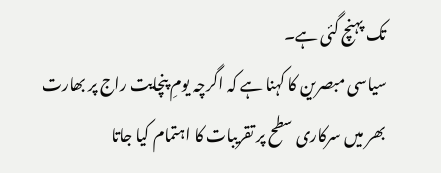تک پہنچ گئی ہے۔
سیاسی مبصرین کا کہنا ہے کہ اگرچہ یومِ پنچایت راج پر بھارت بھر میں سرکاری سطح پر تقریبات کا اہتمام کیا جاتا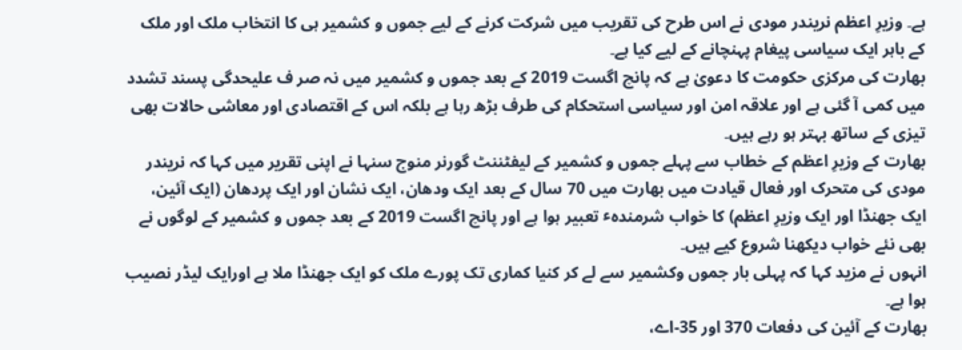ہے۔ وزیرِ اعظم نریندر مودی نے اس طرح کی تقریب میں شرکت کرنے کے لیے جموں و کشمیر ہی کا انتخاب ملک اور ملک کے باہر ایک سیاسی پیغام پہنچانے کے لیے کیا ہے۔
بھارت کی مرکزی حکومت کا دعویٰ ہے کہ پانچ اگست 2019 کے بعد جموں و کشمیر میں نہ صر ف علیحدگی پسند تشدد میں کمی آ گئی ہے اور علاقہ امن اور سیاسی استحکام کی طرف بڑھ رہا ہے بلکہ اس کے اقتصادی اور معاشی حالات بھی تیزی کے ساتھ بہتر ہو رہے ہیں۔
بھارت کے وزیرِ اعظم کے خطاب سے پہلے جموں و کشمیر کے لیفٹننٹ گورنر منوج سنہا نے اپنی تقریر میں کہا کہ نریندر مودی کی متحرک اور فعال قیادت میں بھارت میں 70 سال کے بعد ایک ودھان، ایک نشان اور ایک پردھان (ایک آئین، ایک جھنڈا اور ایک وزیرِ اعظم) کا خواب شرمندہٴ تعبیر ہوا ہے اور پانچ اگست 2019 کے بعد جموں و کشمیر کے لوگوں نے بھی نئے خواب دیکھنا شروع کیے ہیں۔
انہوں نے مزید کہا کہ پہلی بار جموں وکشمیر سے لے کر کنیا کماری تک پورے ملک کو ایک جھنڈا ملا ہے اورایک لیڈر نصیب ہوا ہے۔
بھارت کے آئین کی دفعات 370 اور 35-اے،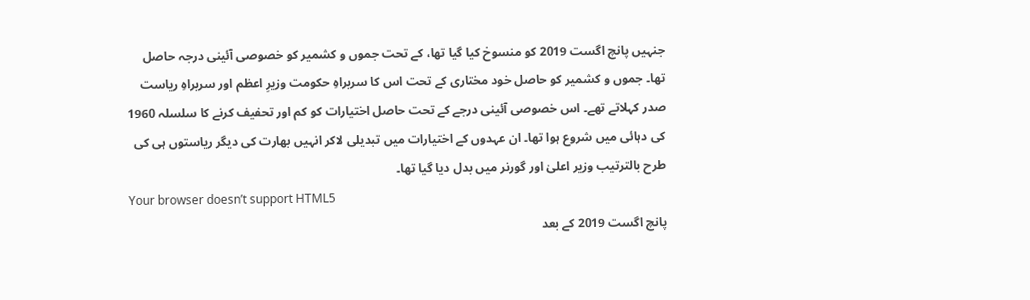جنہیں پانچ اگست 2019 کو منسوخ کیا گیا تھا، کے تحت جموں و کشمیر کو خصوصی آئینی درجہ حاصل تھا۔ جموں و کشمیر کو حاصل خود مختاری کے تحت اس کا سربراہِ حکومت وزیرِ اعظم اور سربراہِ ریاست صدر کہلاتے تھے۔ اس خصوصی آئینی درجے کے تحت حاصل اختیارات کو کم اور تحفیف کرنے کا سلسلہ 1960 کی دہائی میں شروع ہوا تھا۔ ان عہدوں کے اختیارات میں تبدیلی لاکر انہیں بھارت کی دیگر ریاستوں ہی کی طرح بالترتیب وزیر اعلیٰ اور گورنر میں بدل دیا گیا تھا۔
Your browser doesn’t support HTML5
پانچ اگست 2019 کے بعد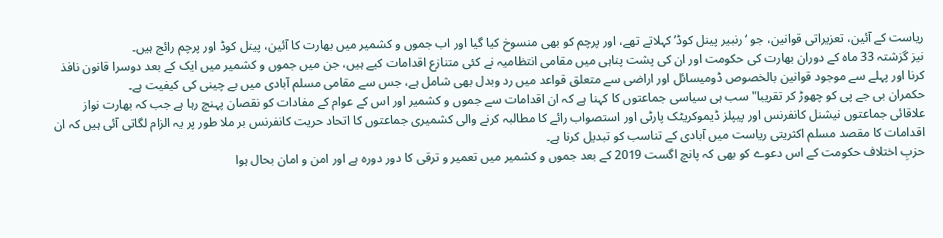ریاست کے آئین، تعزیراتی قوانین، جو ‘رنبیر پینل کوڈ’ کہلاتے تھے، اور پرچم کو بھی منسوخ کیا گیا اور اب جموں و کشمیر میں بھارت کا آئین، پینل کوڈ اور پرچم رائج ہیں۔
نیز گزشتہ 33 ماہ کے دوران بھارت کی حکومت اور ان کی پشت پناہی میں مقامی انتظامیہ نے کئی متنازع اقدامات کیے ہیں، جن میں جموں و کشمیر میں ایک کے بعد دوسرا قانون نافذ کرنا اور پہلے سے موجود قوانین بالخصوص ڈومیسائل اور اراضی سے متعلق قواعد میں رد وبدل بھی شامل ہے، جس سے مقامی مسلم آبادی میں بے چینی کی کیفیت ہے۔
حکمران بی جے پی کو چھوڑ کر تقریبا" سب ہی سیاسی جماعتوں کا کہنا ہے کہ ان اقدامات سے جموں و کشمیر اور اس کے عوام کے مفادات کو نقصان پہنچ رہا ہے جب کہ بھارت نواز علاقائی جماعتوں نیشنل کانفرنس اور پیپلز ڈیموکریٹک پارٹی اور استصواب رائے کا مطالبہ کرنے والی کشمیری جماعتوں کا اتحاد حریت کانفرنس بر ملا طور پر یہ الزام لگاتی آئی ہیں کہ ان اقدامات کا مقصد مسلم اکثریتی ریاست میں آبادی کے تناسب کو تبدیل کرنا ہے۔
حزبِ اختلاف حکومت کے اس دعوے کو بھی کہ پانچ اگست 2019 کے بعد جموں و کشمیر میں تعمیر و ترقی کا دور دورہ ہے اور امن و امان بحال ہوا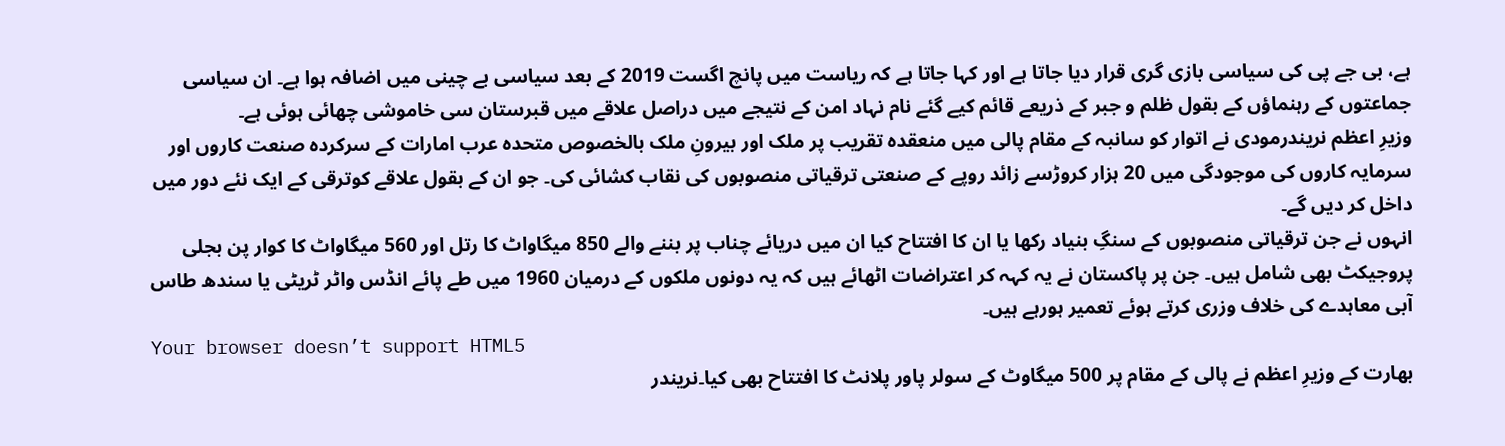ہے، بی جے پی کی سیاسی بازی گری قرار دیا جاتا ہے اور کہا جاتا ہے کہ ریاست میں پانچ اگست 2019 کے بعد سیاسی بے چینی میں اضافہ ہوا ہے۔ ان سیاسی جماعتوں کے رہنماؤں کے بقول ظلم و جبر کے ذریعے قائم کیے گئے نام نہاد امن کے نتیجے میں دراصل علاقے میں قبرستان سی خاموشی چھائی ہوئی ہے۔
وزیرِ اعظم نریندرمودی نے اتوار کو سانبہ کے مقام پالی میں منعقدہ تقریب پر ملک اور بیرونِ ملک بالخصوص متحدہ عرب امارات کے سرکردہ صنعت کاروں اور سرمایہ کاروں کی موجودگی میں 20 ہزار کروڑسے زائد روپے کے صنعتی ترقیاتی منصوبوں کی نقاب کشائی کی۔ جو ان کے بقول علاقے کوترقی کے ایک نئے دور میں داخل کر دیں گے۔
انہوں نے جن ترقیاتی منصوبوں کے سنگِ بنیاد رکھا یا ان کا افتتاح کیا ان میں دریائے چناب پر بننے والے 850 میگاواٹ کا رتل اور 560 میگاواٹ کا کوار پن بجلی پروجیکٹ بھی شامل ہیں۔ جن پر پاکستان نے یہ کہہ کر اعتراضات اٹھائے ہیں کہ یہ دونوں ملکوں کے درمیان 1960 میں طے پائے انڈس واٹر ٹریٹی یا سندھ طاس آبی معاہدے کی خلاف وزری کرتے ہوئے تعمیر ہورہے ہیں۔
Your browser doesn’t support HTML5
بھارت کے وزیرِ اعظم نے پالی کے مقام پر 500 میگاوٹ کے سولر پاور پلانٹ کا افتتاح بھی کیا۔نریندر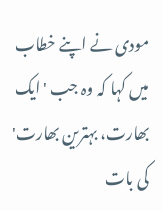مودی نے اپنے خطاب میں کہا کہ وہ جب 'ایک بھارت، بہترین بھارت' کی بات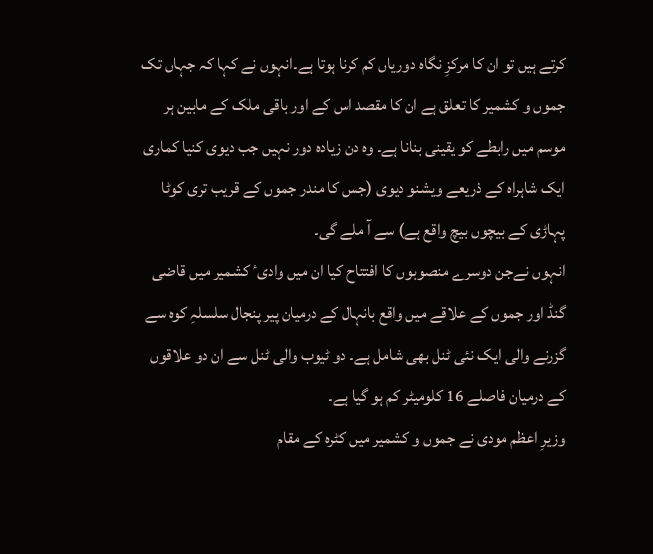کرتے ہیں تو ان کا مرکزِ نگاہ دوریاں کم کرنا ہوتا ہے۔انہوں نے کہا کہ جہاں تک جموں و کشمیر کا تعلق ہے ان کا مقصد اس کے اور باقی ملک کے مابین ہر موسم میں رابطے کو یقینی بنانا ہے۔ وہ دن زیادہ دور نہیں جب دیوی کنیا کماری ایک شاہراہ کے ذریعے ویشنو دیوی (جس کا مندر جموں کے قریب تری کوٹا پہاڑی کے بیچوں بیچ واقع ہے) سے آ ملے گی۔
انہوں نےجن دوسرے منصوبوں کا افتتاح کیا ان میں وادیٴ کشمیر میں قاضی گنڈ اور جموں کے علاقے میں واقع بانہال کے درمیان پیر پنجال سلسلہِ کوہ سے گزرنے والی ایک نئی ٹنل بھی شامل ہے۔ دو ٹیوب والی ٹنل سے ان دو علاقوں کے درمیان فاصلے 16 کلومیٹر کم ہو گیا ہے۔
وزیرِ اعظم مودی نے جموں و کشمیر میں کٹرہ کے مقام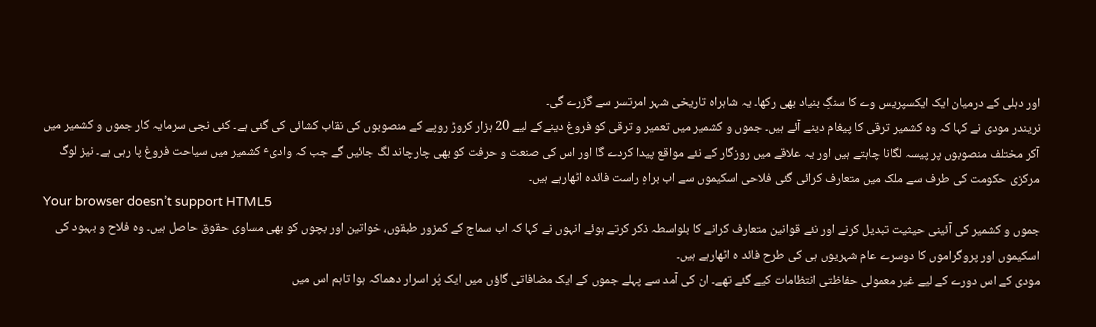اور دہلی کے درمیان ایک ایکسپریس وے کا سنگِ بنیاد بھی رکھا۔ یہ شاہراہ تاریخی شہر امرتسر سے گزرے گی۔
نریندر مودی نے کہا کہ وہ کشمیر ترقی کا پیغام دینے آئے ہیں۔ جموں و کشمیر میں تعمیر و ترقی کو فروغ دینےکے لیے 20 ہزار کروڑ روپے کے منصوبوں کی نقاب کشائی کی گئی ہے۔ کئی نجی سرمایہ کار جموں و کشمیر میں آکر مختلف منصوبوں پر پیسہ لگانا چاہتے ہیں اور یہ علاقے میں روزگار کے نئے مواقع پیدا کردے گا اور اس کی صنعت و حرفت کو بھی چارچاند لگ جائیں گے جب کہ وادیٴ کشمیر میں سیاحت فروغ پا رہی ہے۔ نیز لوگ مرکزی حکومت کی طرف سے ملک میں متعارف کرائی گئی فلاحی اسکیموں سے اب براہِ راست فائدہ اٹھارہے ہیں۔
Your browser doesn’t support HTML5
جموں و کشمیر کی آئینی حیثیت تبدیل کرنے اور نئے قوانین متعارف کرانے کا بلواسطہ ذکر کرتے ہوئے انہوں نے کہا کہ اب سماج کے کمزور طبقوں، خواتین اور بچوں کو بھی مساوی حقوق حاصل ہیں۔ وہ فلاح و بہبود کی اسکیموں اور پروگراموں کا دوسرے عام شہریوں ہی کی طرح فائد ہ اٹھارہے ہیں۔
مودی کے اس دورے کے لیے غیر معمولی حفاظتی انتظامات کیے گئے تھے۔ ان کی آمد سے پہلے جموں کے ایک مضافاتی گاؤں میں ایک پُر اسرار دھماکہ ہوا تاہم اس میں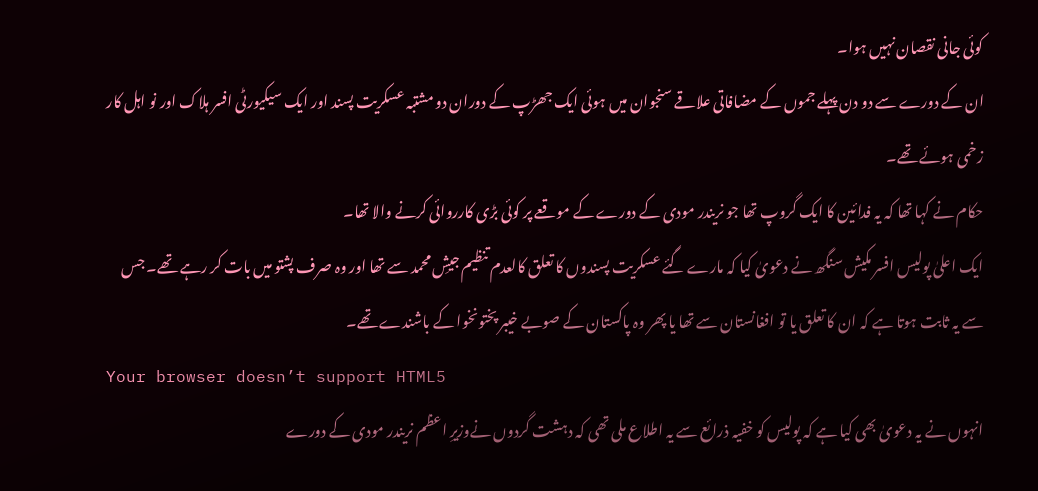کوئی جانی نقصان نہیں ہوا۔
ان کے دورے سے دو دن پہلے جموں کے مضافاتی علاقے سنجوان میں ہوئی ایک جھڑپ کے دوران دو مشتبہ عسکریت پسند اور ایک سیکیورٹی افسر ہلاک اور نو اہل کار زخمی ہوئے تھے۔
حکام نے کہا تھا کہ یہ فدائین کا ایک گروپ تھا جو نریندر مودی کے دورے کے موقعے پر کوئی بڑی کارروائی کرنے والا تھا۔
ایک اعلیٰ پولیس افسر مکیش سنگھ نے دعویٰ کیا کہ مارے گئے عسکریت پسندوں کا تعلق کالعدم تنظیم جیشِ محمد سے تھا اور وہ صرف پشتو میں بات کر رہے تھے۔ جس سے یہ ثابت ہوتا ہے کہ ان کا تعلق یا تو افغانستان سے تھا یا پھر وہ پاکستان کے صوبے خیبر پختونخوا کے باشندے تھے۔
Your browser doesn’t support HTML5
انہوں نے یہ دعویٰ بھی کیا ہے کہ پولیس کو خفیہ ذرائع سے یہ اطلاع ملی تھی کہ دہشت گردوں نےوزیرِ اعظم نریندر مودی کے دورے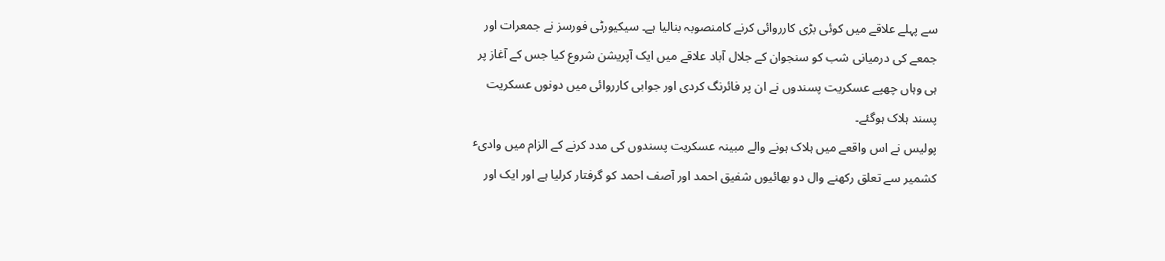سے پہلے علاقے میں کوئی بڑی کارروائی کرنے کامنصوبہ بنالیا ہے۔ سیکیورٹی فورسز نے جمعرات اور جمعے کی درمیانی شب کو سنجوان کے جلال آباد علاقے میں ایک آپریشن شروع کیا جس کے آغاز پر ہی وہاں چھپے عسکریت پسندوں نے ان پر فائرنگ کردی اور جوابی کارروائی میں دونوں عسکریت پسند ہلاک ہوگئے۔
پولیس نے اس واقعے میں ہلاک ہونے والے مبینہ عسکریت پسندوں کی مدد کرنے کے الزام میں وادیٴ کشمیر سے تعلق رکھنے وال دو بھائیوں شفیق احمد اور آصف احمد کو گرفتار کرلیا ہے اور ایک اور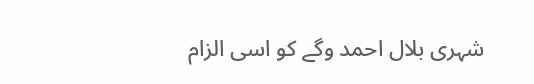شہری بلال احمد وگے کو اسی الزام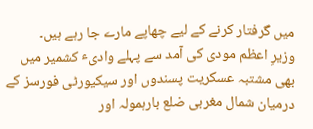میں گرفتار کرنے کے لیے چھاپے مارے جا رہے ہیں۔
وزیرِ اعظم مودی کی آمد سے پہلے وادیٴ کشمیر میں بھی مشتبہ عسکریت پسندوں اور سیکیورٹی فورسز کے درمیان شمال مغربی ضلع بارہمولہ اور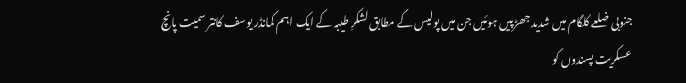جنوبی ضلعے کلگام میں شدید جھڑپیں ہوئیں جن میں پولیس کے مطابق لشکرِ طیبہ کے ایک اہم کمانڈر یوسف کانتر سمیت پانچ عسکریت پسندوں کو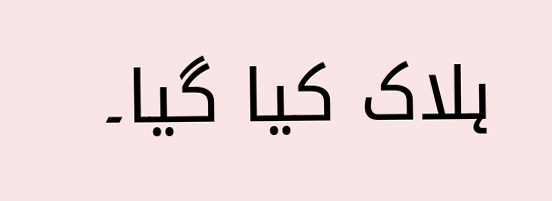ہلاک کیا گیا۔